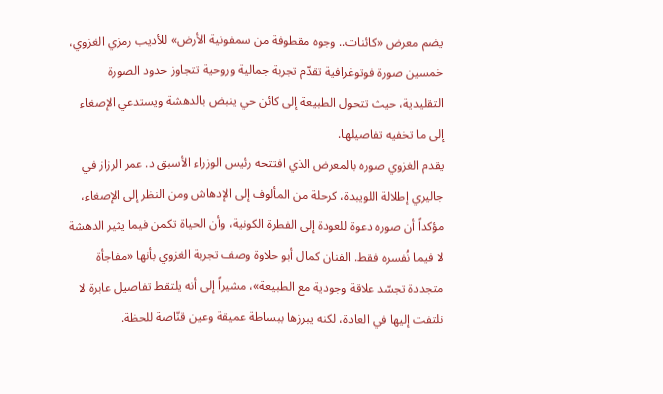يضم معرض «كائنات.. وجوه مقطوفة من سمفونية الأرض» للأديب رمزي الغزوي، خمسين صورة فوتوغرافية تقدّم تجربة جمالية وروحية تتجاوز حدود الصورة التقليدية، حيث تتحول الطبيعة إلى كائن حي ينبض بالدهشة ويستدعي الإصغاء إلى ما تخفيه تفاصيلها.
يقدم الغزوي صوره بالمعرض الذي افتتحه رئيس الوزراء الأسبق د. عمر الرزاز في جاليري إطلالة اللويبدة، كرحلة من المألوف إلى الإدهاش ومن النظر إلى الإصغاء، مؤكداً أن صوره دعوة للعودة إلى الفطرة الكونية، وأن الحياة تكمن فيما يثير الدهشة لا فيما نُفسره فقط. الفنان كمال أبو حلاوة وصف تجربة الغزوي بأنها «مفاجأة متجددة تجسّد علاقة وجودية مع الطبيعة»، مشيراً إلى أنه يلتقط تفاصيل عابرة لا نلتفت إليها في العادة، لكنه يبرزها ببساطة عميقة وعين قنّاصة للحظة.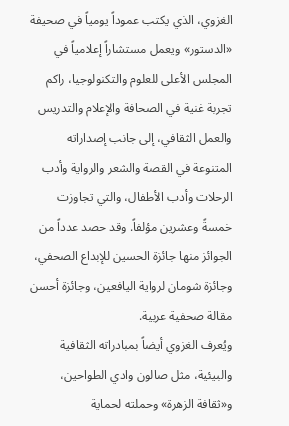الغزوي، الذي يكتب عموداً يومياً في صحيفة «الدستور» ويعمل مستشاراً إعلامياً في المجلس الأعلى للعلوم والتكنولوجيا، راكم تجربة غنية في الصحافة والإعلام والتدريس والعمل الثقافي، إلى جانب إصداراته المتنوعة في القصة والشعر والرواية وأدب الرحلات وأدب الأطفال، والتي تجاوزت خمسةً وعشرين مؤلفاً. وقد حصد عدداً من الجوائز منها جائزة الحسين للإبداع الصحفي، وجائزة شومان لرواية اليافعين، وجائزة أحسن مقالة صحفية عربية.
ويُعرف الغزوي أيضاً بمبادراته الثقافية والبيئية، مثل صالون وادي الطواحين، و«ثقافة الزهرة» وحملته لحماية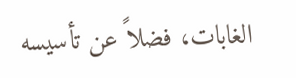الغابات، فضلاً عن تأسيسه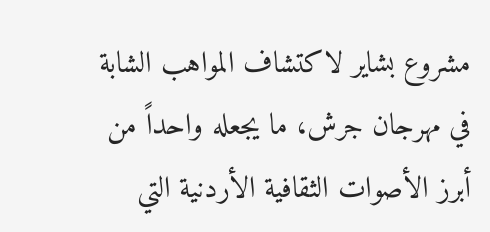مشروع بشاير لاكتشاف المواهب الشابة في مهرجان جرش، ما يجعله واحداً من أبرز الأصوات الثقافية الأردنية التي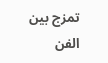تمزج بين الفن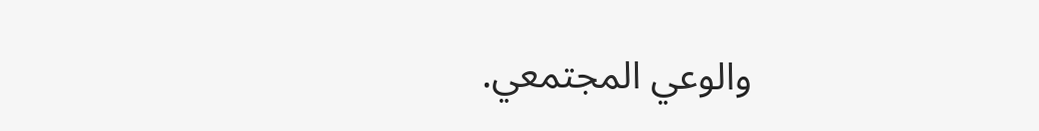والوعي المجتمعي.